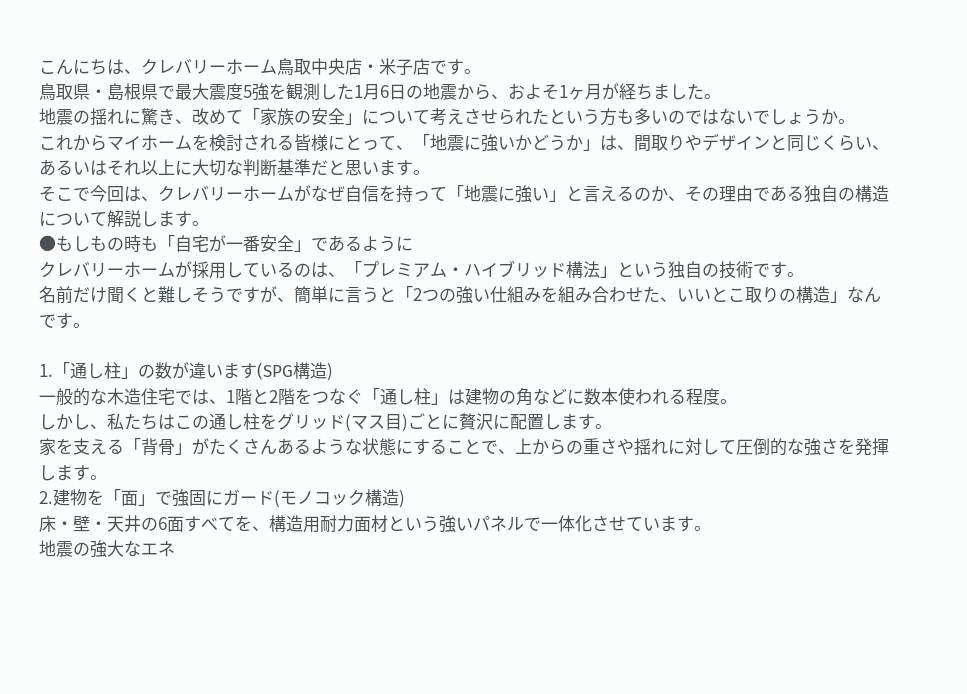こんにちは、クレバリーホーム鳥取中央店・米子店です。
鳥取県・島根県で最大震度5強を観測した1月6日の地震から、およそ1ヶ月が経ちました。
地震の揺れに驚き、改めて「家族の安全」について考えさせられたという方も多いのではないでしょうか。
これからマイホームを検討される皆様にとって、「地震に強いかどうか」は、間取りやデザインと同じくらい、あるいはそれ以上に大切な判断基準だと思います。
そこで今回は、クレバリーホームがなぜ自信を持って「地震に強い」と言えるのか、その理由である独自の構造について解説します。
●もしもの時も「自宅が一番安全」であるように
クレバリーホームが採用しているのは、「プレミアム・ハイブリッド構法」という独自の技術です。
名前だけ聞くと難しそうですが、簡単に言うと「2つの強い仕組みを組み合わせた、いいとこ取りの構造」なんです。

1.「通し柱」の数が違います(SPG構造)
一般的な木造住宅では、1階と2階をつなぐ「通し柱」は建物の角などに数本使われる程度。
しかし、私たちはこの通し柱をグリッド(マス目)ごとに贅沢に配置します。
家を支える「背骨」がたくさんあるような状態にすることで、上からの重さや揺れに対して圧倒的な強さを発揮します。
2.建物を「面」で強固にガード(モノコック構造)
床・壁・天井の6面すべてを、構造用耐力面材という強いパネルで一体化させています。
地震の強大なエネ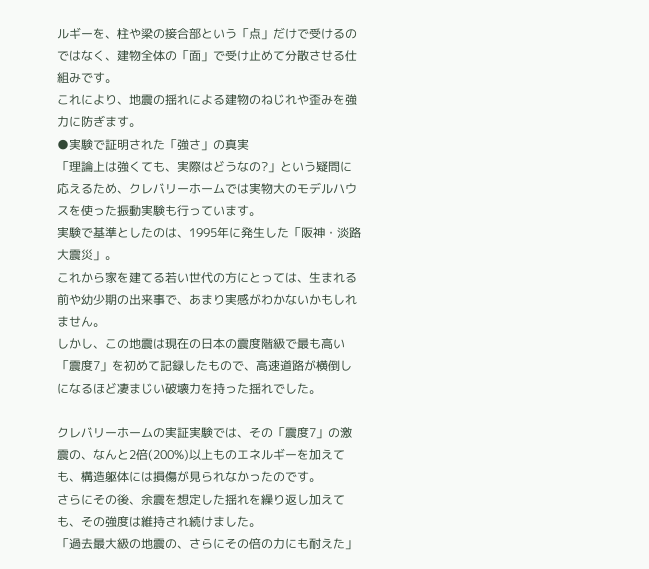ルギーを、柱や梁の接合部という「点」だけで受けるのではなく、建物全体の「面」で受け止めて分散させる仕組みです。
これにより、地震の揺れによる建物のねじれや歪みを強力に防ぎます。
●実験で証明された「強さ」の真実
「理論上は強くても、実際はどうなの?」という疑問に応えるため、クレバリーホームでは実物大のモデルハウスを使った振動実験も行っています。
実験で基準としたのは、1995年に発生した「阪神・淡路大震災」。
これから家を建てる若い世代の方にとっては、生まれる前や幼少期の出来事で、あまり実感がわかないかもしれません。
しかし、この地震は現在の日本の震度階級で最も高い「震度7」を初めて記録したもので、高速道路が横倒しになるほど凄まじい破壊力を持った揺れでした。

クレバリーホームの実証実験では、その「震度7」の激震の、なんと2倍(200%)以上ものエネルギーを加えても、構造躯体には損傷が見られなかったのです。
さらにその後、余震を想定した揺れを繰り返し加えても、その強度は維持され続けました。
「過去最大級の地震の、さらにその倍の力にも耐えた」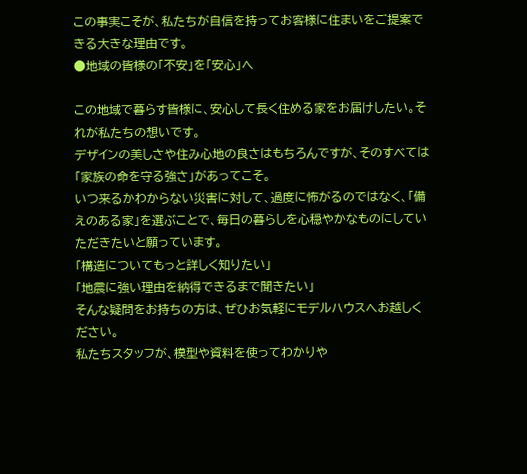この事実こそが、私たちが自信を持ってお客様に住まいをご提案できる大きな理由です。
●地域の皆様の「不安」を「安心」へ

この地域で暮らす皆様に、安心して長く住める家をお届けしたい。それが私たちの想いです。
デザインの美しさや住み心地の良さはもちろんですが、そのすべては「家族の命を守る強さ」があってこそ。
いつ来るかわからない災害に対して、過度に怖がるのではなく、「備えのある家」を選ぶことで、毎日の暮らしを心穏やかなものにしていただきたいと願っています。
「構造についてもっと詳しく知りたい」
「地震に強い理由を納得できるまで聞きたい」
そんな疑問をお持ちの方は、ぜひお気軽にモデルハウスへお越しください。
私たちスタッフが、模型や資料を使ってわかりや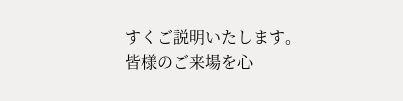すくご説明いたします。
皆様のご来場を心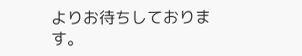よりお待ちしております。